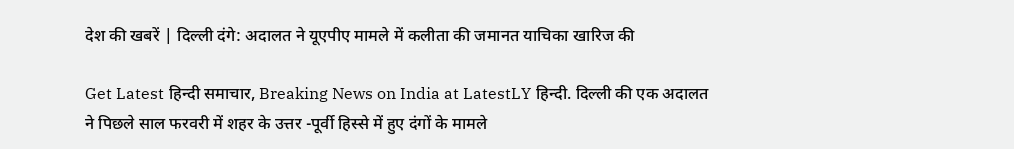देश की खबरें | दिल्ली दंगे: अदालत ने यूएपीए मामले में कलीता की जमानत याचिका खारिज की

Get Latest हिन्दी समाचार, Breaking News on India at LatestLY हिन्दी. दिल्ली की एक अदालत ने पिछले साल फरवरी में शहर के उत्तर -पूर्वी हिस्से में हुए दंगों के मामले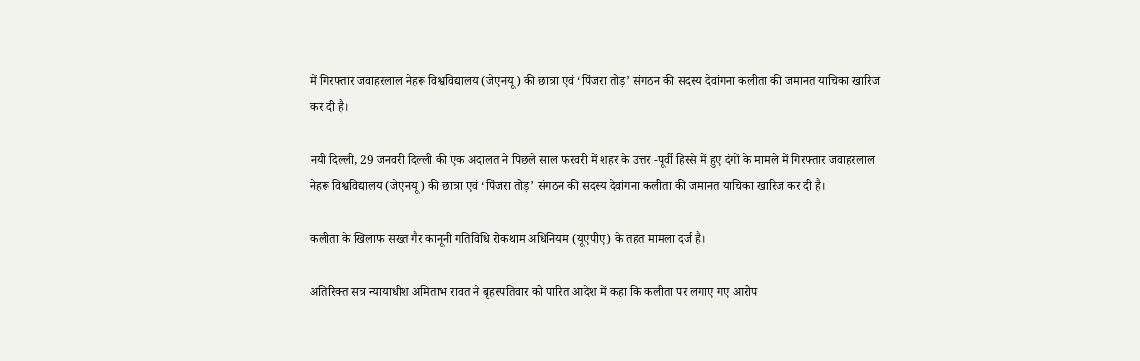में गिरफ्तार जवाहरलाल नेहरू विश्वविद्यालय (जेएनयू) की छात्रा एवं ‘पिंजरा तोड़’ संगठन की सदस्य देवांगना कलीता की जमानत याचिका खारिज कर दी है।

नयी दिल्ली, 29 जनवरी दिल्ली की एक अदालत ने पिछले साल फरवरी में शहर के उत्तर -पूर्वी हिस्से में हुए दंगों के मामले में गिरफ्तार जवाहरलाल नेहरू विश्वविद्यालय (जेएनयू) की छात्रा एवं ‘पिंजरा तोड़’ संगठन की सदस्य देवांगना कलीता की जमानत याचिका खारिज कर दी है।

कलीता के खिलाफ सख्त गैर कानूनी गतिविधि रोकथाम अधिनियम (यूएपीए) के तहत मामला दर्ज है।

अतिरिक्त सत्र न्यायाधीश अमिताभ रावत ने बृहस्पतिवार को पारित आदेश में कहा कि कलीता पर लगाए गए आरोप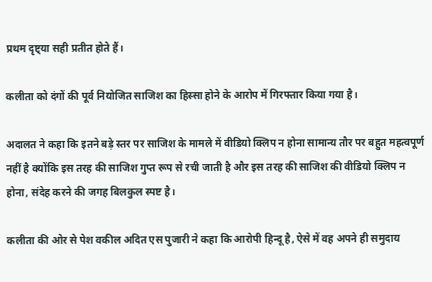प्रथम दृष्ट्या सही प्रतीत होते हैं।

कलीता को दंगों की पूर्व नियोजित साजिश का हिस्सा होने के आरोप में गिरफ्तार किया गया है।

अदालत ने कहा कि इतने बड़े स्तर पर साजिश के मामले में वीडियो क्लिप न होना सामान्य तौर पर बहुत महत्वपूर्ण नहीं है क्योंकि इस तरह की साजिश गुप्त रूप से रची जाती है और इस तरह की साजिश की वीडियो क्लिप न होना, संदेह करने की जगह बिलकुल स्पष्ट है।

कलीता की ओर से पेश वकील अदित एस पुजारी ने कहा कि आरोपी हिन्दू है, ऐसे में वह अपने ही समुदाय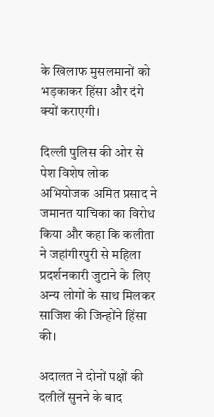के खिलाफ मुसलमानों को भड़काकर हिंसा और दंगे क्यों कराएगी।

दिल्ली पुलिस की ओर से पेश विशेष लोक अभियोजक अमित प्रसाद ने जमानत याचिका का विरोध किया और कहा कि कलीता ने जहांगीरपुरी से महिला प्रदर्शनकारी जुटाने के लिए अन्य लोगों के साथ मिलकर साजिश की जिन्होंने हिंसा की।

अदालत ने दोनों पक्षों की दलीलें सुनने के बाद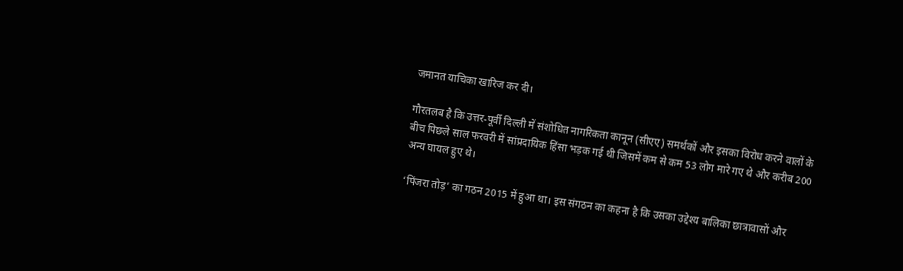जमानत याचिका खारिज कर दी।

गौरतलब है कि उत्तर-पूर्वी दिल्ली में संशोधित नागरिकता कानून (सीएए) समर्थकों और इसका विरोध करने वालों के बीच पिछले साल फरवरी में सांप्रदायिक हिंसा भड़क गई थी जिसमें कम से कम 53 लोग मारे गए थे और करीब 200 अन्य घायल हुए थे।

‘पिंजरा तोड़’ का गठन 2015 में हुआ था। इस संगठन का कहना है कि उसका उद्देश्य बालिका छात्रावासों और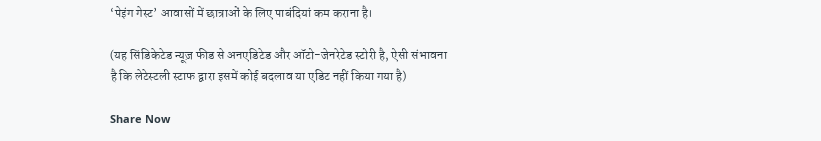‘पेइंग गेस्ट’ आवासों में छात्राओं के लिए पाबंदियां कम कराना है।

(यह सिंडिकेटेड न्यूज़ फीड से अनएडिटेड और ऑटो-जेनरेटेड स्टोरी है, ऐसी संभावना है कि लेटेस्टली स्टाफ द्वारा इसमें कोई बदलाव या एडिट नहीं किया गया है)

Share Now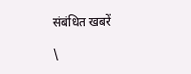संबंधित खबरें

\